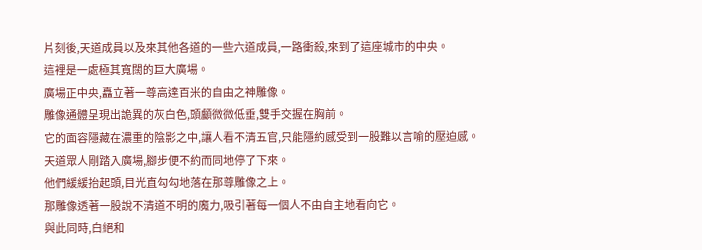片刻後,天道成員以及來其他各道的一些六道成員,一路衝殺,來到了這座城市的中央。
這裡是一處極其寬闊的巨大廣場。
廣場正中央,矗立著一尊高達百米的自由之神雕像。
雕像通體呈現出詭異的灰白色,頭顱微微低垂,雙手交握在胸前。
它的面容隱藏在濃重的陰影之中,讓人看不清五官,只能隱約感受到一股難以言喻的壓迫感。
天道眾人剛踏入廣場,腳步便不約而同地停了下來。
他們緩緩抬起頭,目光直勾勾地落在那尊雕像之上。
那雕像透著一股說不清道不明的魔力,吸引著每一個人不由自主地看向它。
與此同時,白絕和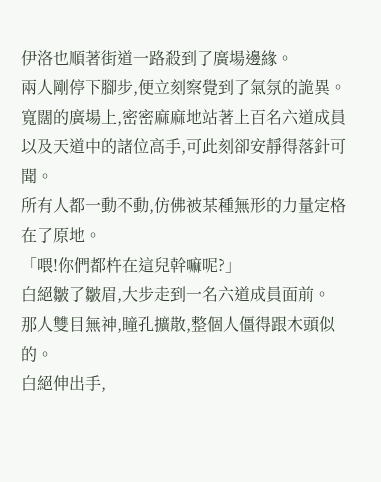伊洛也順著街道一路殺到了廣場邊緣。
兩人剛停下腳步,便立刻察覺到了氣氛的詭異。
寬闊的廣場上,密密麻麻地站著上百名六道成員以及天道中的諸位高手,可此刻卻安靜得落針可聞。
所有人都一動不動,仿佛被某種無形的力量定格在了原地。
「喂!你們都杵在這兒幹嘛呢?」
白絕皺了皺眉,大步走到一名六道成員面前。
那人雙目無神,瞳孔擴散,整個人僵得跟木頭似的。
白絕伸出手,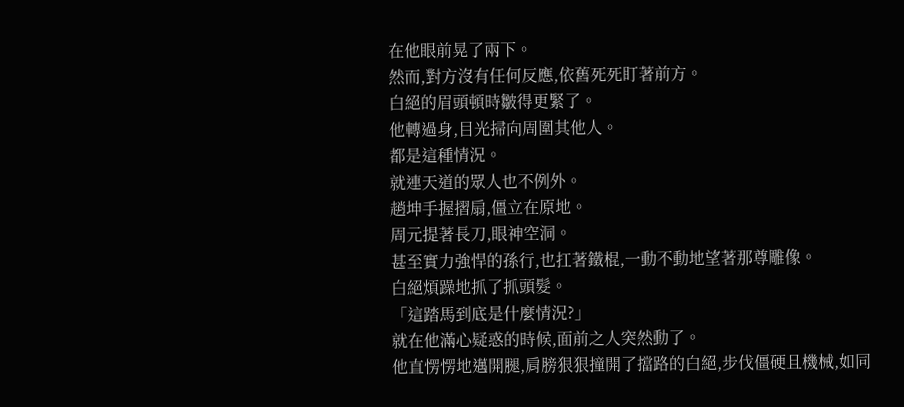在他眼前晃了兩下。
然而,對方沒有任何反應,依舊死死盯著前方。
白絕的眉頭頓時皺得更緊了。
他轉過身,目光掃向周圍其他人。
都是這種情況。
就連天道的眾人也不例外。
趙坤手握摺扇,僵立在原地。
周元提著長刀,眼神空洞。
甚至實力強悍的孫行,也扛著鐵棍,一動不動地望著那尊雕像。
白絕煩躁地抓了抓頭髮。
「這踏馬到底是什麼情況?」
就在他滿心疑惑的時候,面前之人突然動了。
他直愣愣地邁開腿,肩膀狠狠撞開了擋路的白絕,步伐僵硬且機械,如同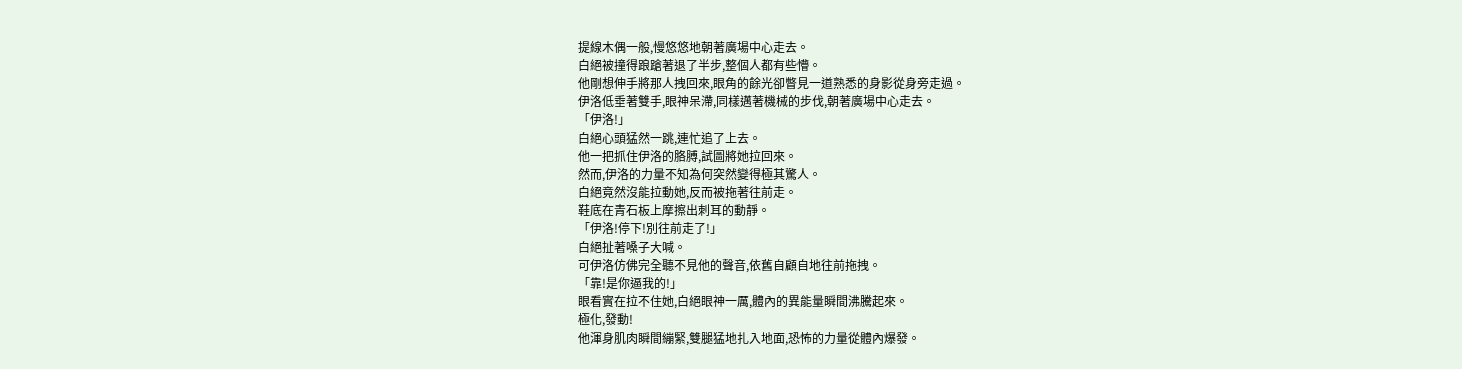提線木偶一般,慢悠悠地朝著廣場中心走去。
白絕被撞得踉蹌著退了半步,整個人都有些懵。
他剛想伸手將那人拽回來,眼角的餘光卻瞥見一道熟悉的身影從身旁走過。
伊洛低垂著雙手,眼神呆滯,同樣邁著機械的步伐,朝著廣場中心走去。
「伊洛!」
白絕心頭猛然一跳,連忙追了上去。
他一把抓住伊洛的胳膊,試圖將她拉回來。
然而,伊洛的力量不知為何突然變得極其驚人。
白絕竟然沒能拉動她,反而被拖著往前走。
鞋底在青石板上摩擦出刺耳的動靜。
「伊洛!停下!別往前走了!」
白絕扯著嗓子大喊。
可伊洛仿佛完全聽不見他的聲音,依舊自顧自地往前拖拽。
「靠!是你逼我的!」
眼看實在拉不住她,白絕眼神一厲,體內的異能量瞬間沸騰起來。
極化,發動!
他渾身肌肉瞬間繃緊,雙腿猛地扎入地面,恐怖的力量從體內爆發。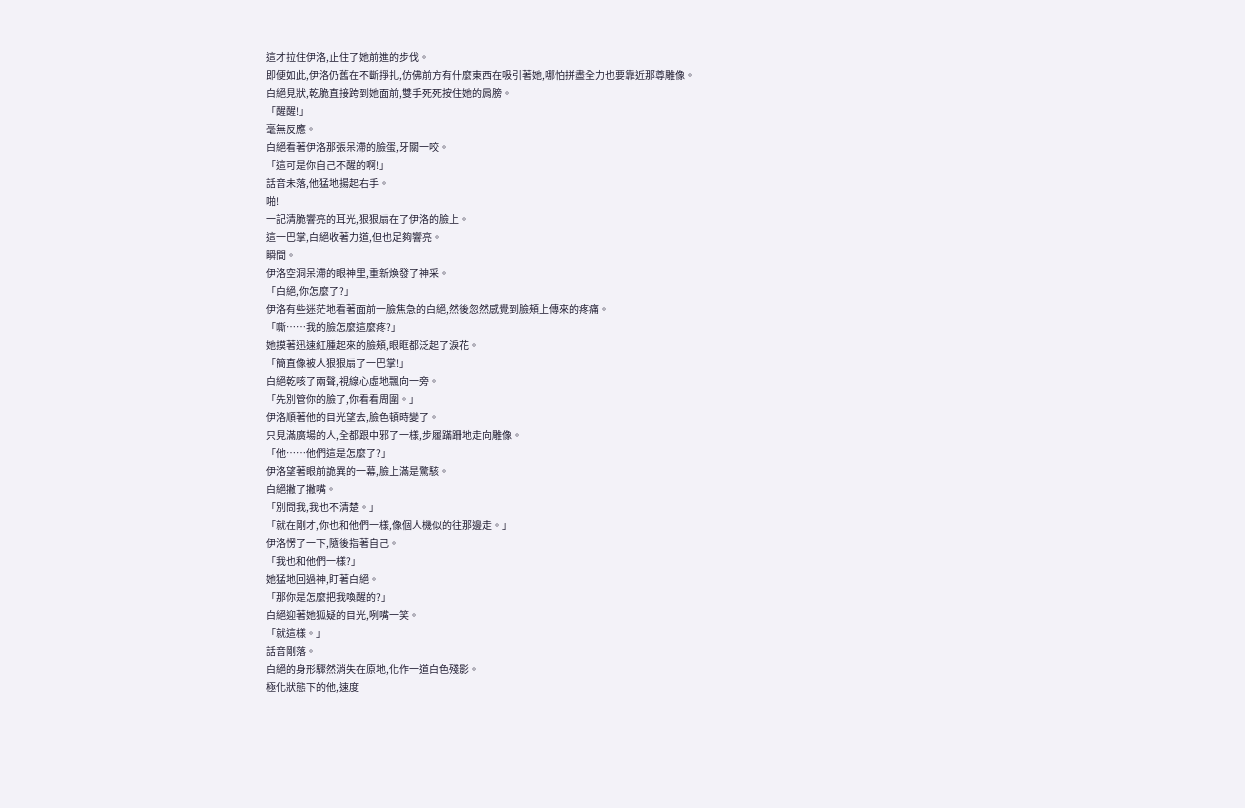這才拉住伊洛,止住了她前進的步伐。
即便如此,伊洛仍舊在不斷掙扎,仿佛前方有什麼東西在吸引著她,哪怕拼盡全力也要靠近那尊雕像。
白絕見狀,乾脆直接跨到她面前,雙手死死按住她的肩膀。
「醒醒!」
毫無反應。
白絕看著伊洛那張呆滯的臉蛋,牙關一咬。
「這可是你自己不醒的啊!」
話音未落,他猛地揚起右手。
啪!
一記清脆響亮的耳光,狠狠扇在了伊洛的臉上。
這一巴掌,白絕收著力道,但也足夠響亮。
瞬間。
伊洛空洞呆滯的眼神里,重新煥發了神采。
「白絕,你怎麼了?」
伊洛有些迷茫地看著面前一臉焦急的白絕,然後忽然感覺到臉頰上傳來的疼痛。
「嘶……我的臉怎麼這麼疼?」
她摸著迅速紅腫起來的臉頰,眼眶都泛起了淚花。
「簡直像被人狠狠扇了一巴掌!」
白絕乾咳了兩聲,視線心虛地飄向一旁。
「先別管你的臉了,你看看周圍。」
伊洛順著他的目光望去,臉色頓時變了。
只見滿廣場的人,全都跟中邪了一樣,步履蹣跚地走向雕像。
「他……他們這是怎麼了?」
伊洛望著眼前詭異的一幕,臉上滿是驚駭。
白絕撇了撇嘴。
「別問我,我也不清楚。」
「就在剛才,你也和他們一樣,像個人機似的往那邊走。」
伊洛愣了一下,隨後指著自己。
「我也和他們一樣?」
她猛地回過神,盯著白絕。
「那你是怎麼把我喚醒的?」
白絕迎著她狐疑的目光,咧嘴一笑。
「就這樣。」
話音剛落。
白絕的身形驟然消失在原地,化作一道白色殘影。
極化狀態下的他,速度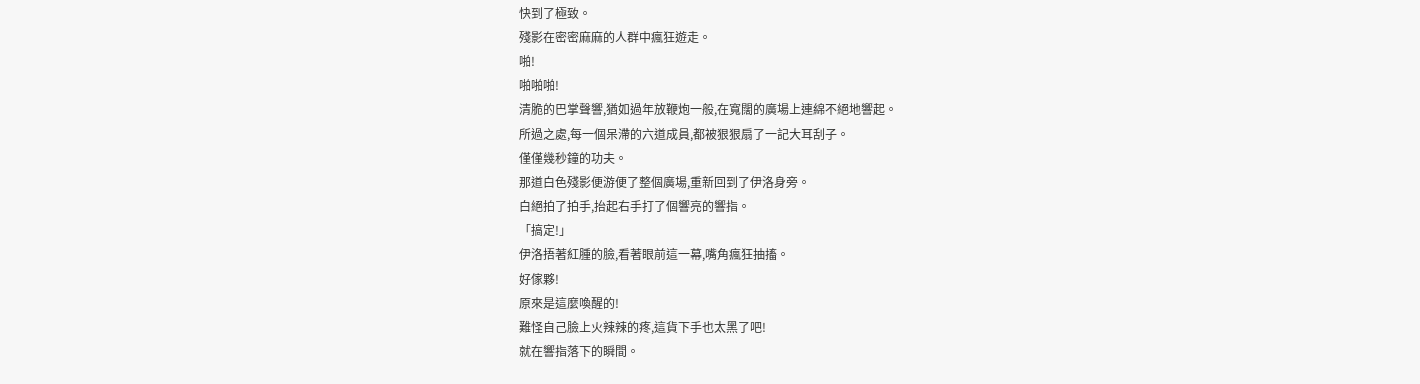快到了極致。
殘影在密密麻麻的人群中瘋狂遊走。
啪!
啪啪啪!
清脆的巴掌聲響,猶如過年放鞭炮一般,在寬闊的廣場上連綿不絕地響起。
所過之處,每一個呆滯的六道成員,都被狠狠扇了一記大耳刮子。
僅僅幾秒鐘的功夫。
那道白色殘影便游便了整個廣場,重新回到了伊洛身旁。
白絕拍了拍手,抬起右手打了個響亮的響指。
「搞定!」
伊洛捂著紅腫的臉,看著眼前這一幕,嘴角瘋狂抽搐。
好傢夥!
原來是這麼喚醒的!
難怪自己臉上火辣辣的疼,這貨下手也太黑了吧!
就在響指落下的瞬間。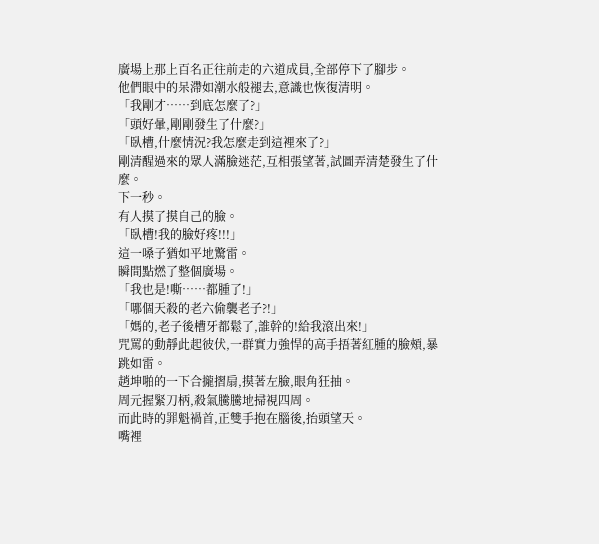廣場上那上百名正往前走的六道成員,全部停下了腳步。
他們眼中的呆滯如潮水般褪去,意識也恢復清明。
「我剛才……到底怎麼了?」
「頭好暈,剛剛發生了什麼?」
「臥槽,什麼情況?我怎麼走到這裡來了?」
剛清醒過來的眾人滿臉迷茫,互相張望著,試圖弄清楚發生了什麼。
下一秒。
有人摸了摸自己的臉。
「臥槽!我的臉好疼!!!」
這一嗓子猶如平地驚雷。
瞬間點燃了整個廣場。
「我也是!嘶……都腫了!」
「哪個天殺的老六偷襲老子?!」
「媽的,老子後槽牙都鬆了,誰幹的!給我滾出來!」
咒罵的動靜此起彼伏,一群實力強悍的高手捂著紅腫的臉頰,暴跳如雷。
趙坤啪的一下合攏摺扇,摸著左臉,眼角狂抽。
周元握緊刀柄,殺氣騰騰地掃視四周。
而此時的罪魁禍首,正雙手抱在腦後,抬頭望天。
嘴裡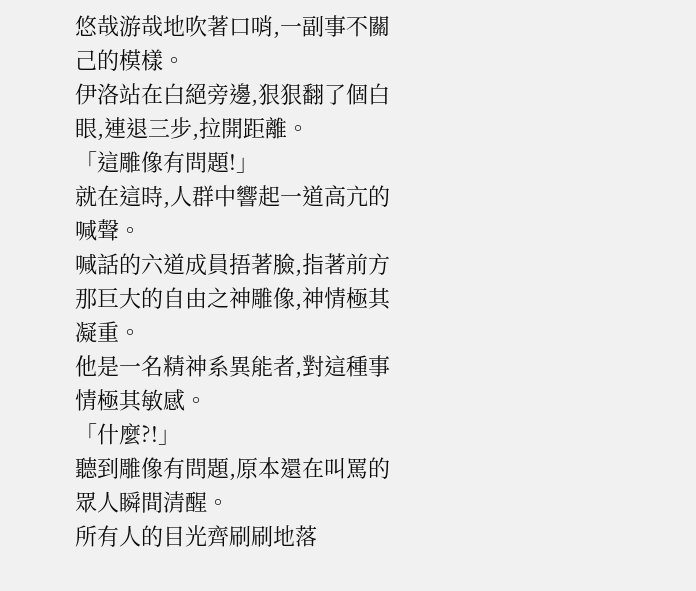悠哉游哉地吹著口哨,一副事不關己的模樣。
伊洛站在白絕旁邊,狠狠翻了個白眼,連退三步,拉開距離。
「這雕像有問題!」
就在這時,人群中響起一道高亢的喊聲。
喊話的六道成員捂著臉,指著前方那巨大的自由之神雕像,神情極其凝重。
他是一名精神系異能者,對這種事情極其敏感。
「什麼?!」
聽到雕像有問題,原本還在叫罵的眾人瞬間清醒。
所有人的目光齊刷刷地落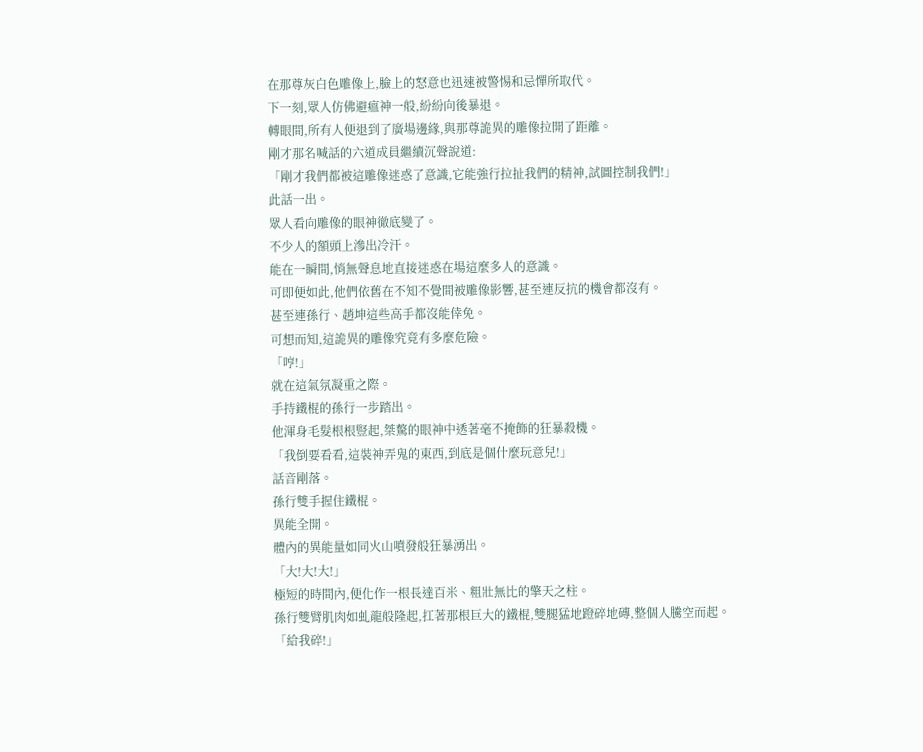在那尊灰白色雕像上,臉上的怒意也迅速被警惕和忌憚所取代。
下一刻,眾人仿佛避瘟神一般,紛紛向後暴退。
轉眼間,所有人便退到了廣場邊緣,與那尊詭異的雕像拉開了距離。
剛才那名喊話的六道成員繼續沉聲說道:
「剛才我們都被這雕像迷惑了意識,它能強行拉扯我們的精神,試圖控制我們!」
此話一出。
眾人看向雕像的眼神徹底變了。
不少人的額頭上滲出冷汗。
能在一瞬間,悄無聲息地直接迷惑在場這麼多人的意識。
可即便如此,他們依舊在不知不覺間被雕像影響,甚至連反抗的機會都沒有。
甚至連孫行、趙坤這些高手都沒能倖免。
可想而知,這詭異的雕像究竟有多麼危險。
「哼!」
就在這氣氛凝重之際。
手持鐵棍的孫行一步踏出。
他渾身毛髮根根豎起,桀驁的眼神中透著毫不掩飾的狂暴殺機。
「我倒要看看,這裝神弄鬼的東西,到底是個什麼玩意兒!」
話音剛落。
孫行雙手握住鐵棍。
異能全開。
體內的異能量如同火山噴發般狂暴湧出。
「大!大!大!」
極短的時間內,便化作一根長達百米、粗壯無比的擎天之柱。
孫行雙臂肌肉如虬龍般隆起,扛著那根巨大的鐵棍,雙腿猛地蹬碎地磚,整個人騰空而起。
「給我碎!」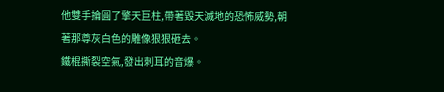他雙手掄圓了擎天巨柱,帶著毀天滅地的恐怖威勢,朝著那尊灰白色的雕像狠狠砸去。
鐵棍撕裂空氣,發出刺耳的音爆。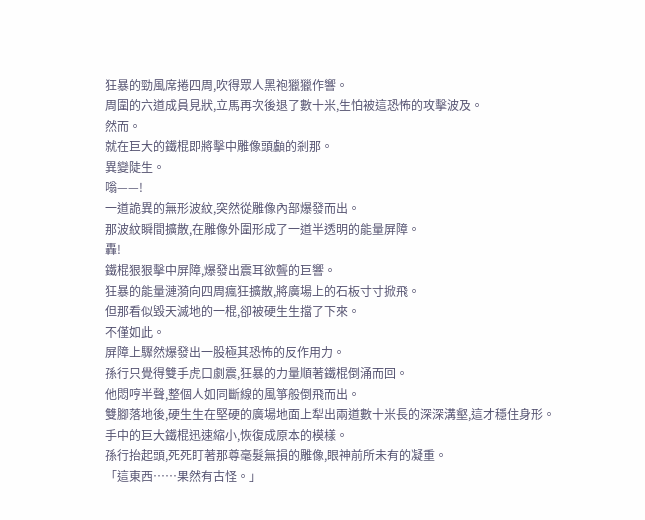狂暴的勁風席捲四周,吹得眾人黑袍獵獵作響。
周圍的六道成員見狀,立馬再次後退了數十米,生怕被這恐怖的攻擊波及。
然而。
就在巨大的鐵棍即將擊中雕像頭顱的剎那。
異變陡生。
嗡——!
一道詭異的無形波紋,突然從雕像內部爆發而出。
那波紋瞬間擴散,在雕像外圍形成了一道半透明的能量屏障。
轟!
鐵棍狠狠擊中屏障,爆發出震耳欲聾的巨響。
狂暴的能量漣漪向四周瘋狂擴散,將廣場上的石板寸寸掀飛。
但那看似毀天滅地的一棍,卻被硬生生擋了下來。
不僅如此。
屏障上驟然爆發出一股極其恐怖的反作用力。
孫行只覺得雙手虎口劇震,狂暴的力量順著鐵棍倒涌而回。
他悶哼半聲,整個人如同斷線的風箏般倒飛而出。
雙腳落地後,硬生生在堅硬的廣場地面上犁出兩道數十米長的深深溝壑,這才穩住身形。
手中的巨大鐵棍迅速縮小,恢復成原本的模樣。
孫行抬起頭,死死盯著那尊毫髮無損的雕像,眼神前所未有的凝重。
「這東西……果然有古怪。」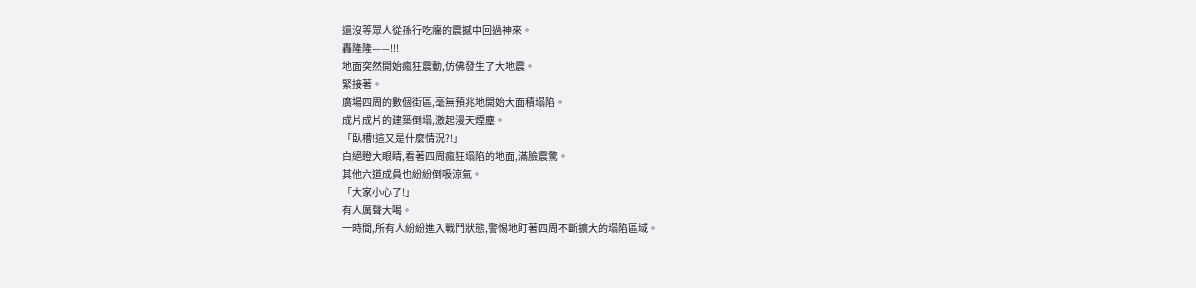還沒等眾人從孫行吃癟的震撼中回過神來。
轟隆隆——!!!
地面突然開始瘋狂震動,仿佛發生了大地震。
緊接著。
廣場四周的數個街區,毫無預兆地開始大面積塌陷。
成片成片的建築倒塌,激起漫天煙塵。
「臥槽!這又是什麼情況?!」
白絕瞪大眼睛,看著四周瘋狂塌陷的地面,滿臉震驚。
其他六道成員也紛紛倒吸涼氣。
「大家小心了!」
有人厲聲大喝。
一時間,所有人紛紛進入戰鬥狀態,警惕地盯著四周不斷擴大的塌陷區域。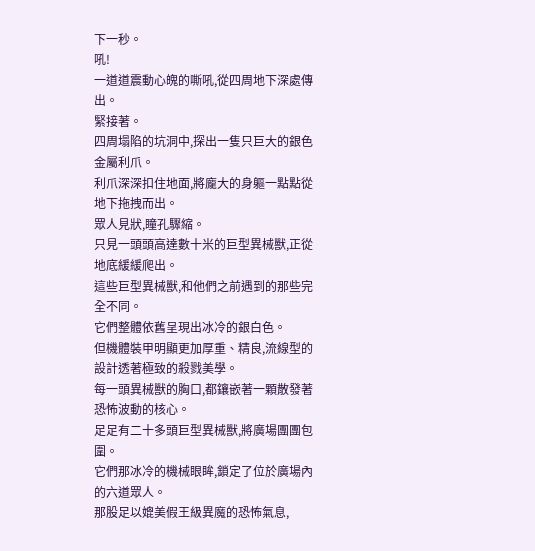下一秒。
吼!
一道道震動心魄的嘶吼,從四周地下深處傳出。
緊接著。
四周塌陷的坑洞中,探出一隻只巨大的銀色金屬利爪。
利爪深深扣住地面,將龐大的身軀一點點從地下拖拽而出。
眾人見狀,瞳孔驟縮。
只見一頭頭高達數十米的巨型異械獸,正從地底緩緩爬出。
這些巨型異械獸,和他們之前遇到的那些完全不同。
它們整體依舊呈現出冰冷的銀白色。
但機體裝甲明顯更加厚重、精良,流線型的設計透著極致的殺戮美學。
每一頭異械獸的胸口,都鑲嵌著一顆散發著恐怖波動的核心。
足足有二十多頭巨型異械獸,將廣場團團包圍。
它們那冰冷的機械眼眸,鎖定了位於廣場內的六道眾人。
那股足以媲美假王級異魔的恐怖氣息,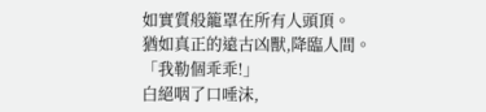如實質般籠罩在所有人頭頂。
猶如真正的遠古凶獸,降臨人間。
「我勒個乖乖!」
白絕咽了口唾沫,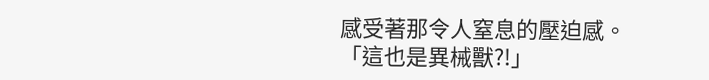感受著那令人窒息的壓迫感。
「這也是異械獸?!」